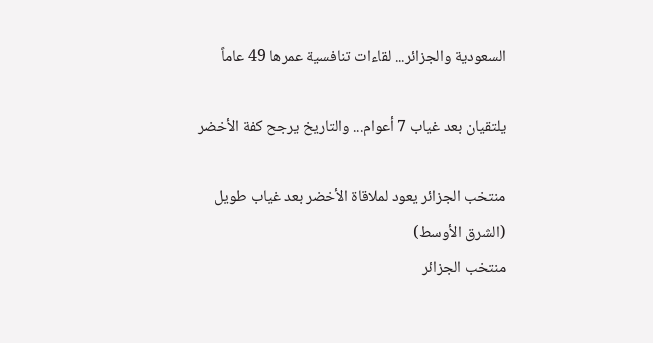السعودية والجزائر... لقاءات تنافسية عمرها 49 عاماً

يلتقيان بعد غياب 7 أعوام... والتاريخ يرجح كفة الأخضر

منتخب الجزائر يعود لملاقاة الأخضر بعد غياب طويل (الشرق الأوسط)
منتخب الجزائر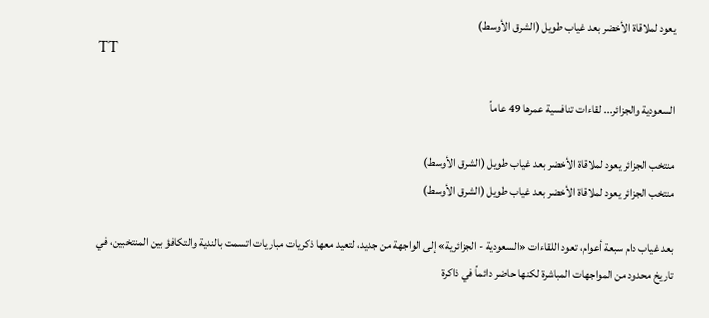يعود لملاقاة الأخضر بعد غياب طويل (الشرق الأوسط)
TT

السعودية والجزائر... لقاءات تنافسية عمرها 49 عاماً

منتخب الجزائر يعود لملاقاة الأخضر بعد غياب طويل (الشرق الأوسط)
منتخب الجزائر يعود لملاقاة الأخضر بعد غياب طويل (الشرق الأوسط)

بعد غياب دام سبعة أعوام، تعود اللقاءات «السعودية - الجزائرية» إلى الواجهة من جديد، لتعيد معها ذكريات مباريات اتسمت بالندية والتكافؤ بين المنتخبين، في تاريخ محدود من المواجهات المباشرة لكنها حاضر دائماً في ذاكرة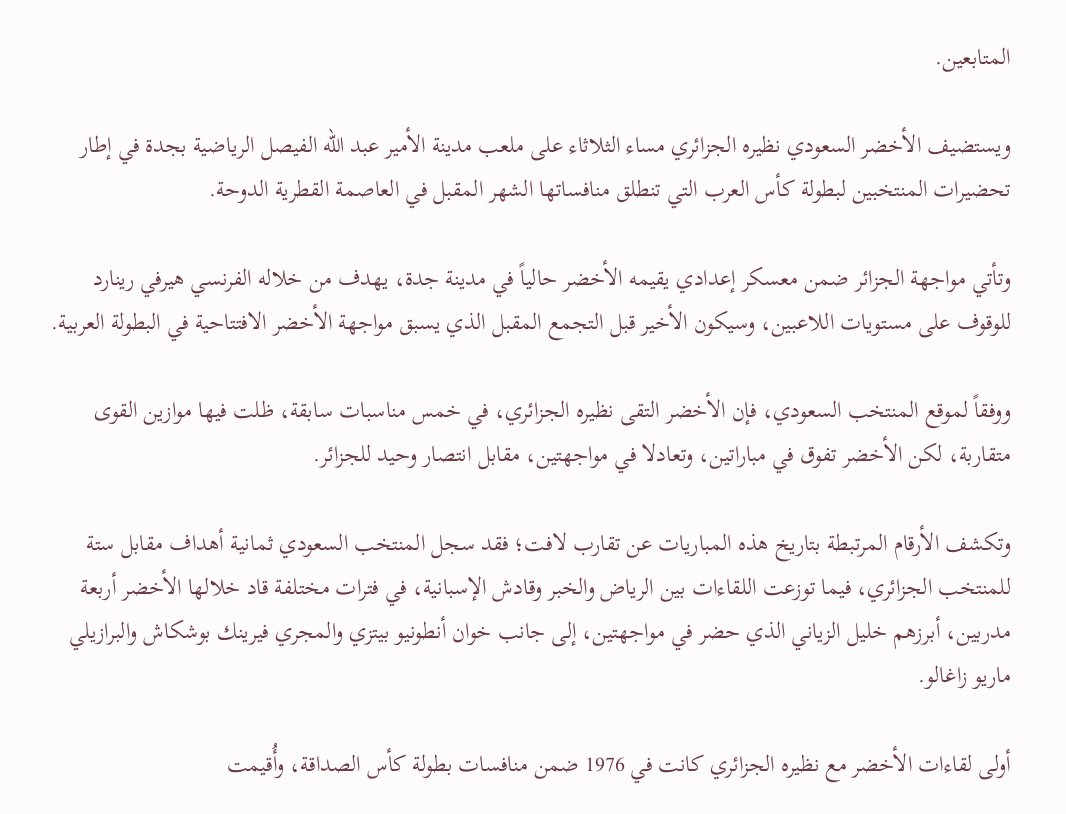المتابعين.

ويستضيف الأخضر السعودي نظيره الجزائري مساء الثلاثاء على ملعب مدينة الأمير عبد الله الفيصل الرياضية بجدة في إطار تحضيرات المنتخبين لبطولة كأس العرب التي تنطلق منافساتها الشهر المقبل في العاصمة القطرية الدوحة.

وتأتي مواجهة الجزائر ضمن معسكر إعدادي يقيمه الأخضر حالياً في مدينة جدة، يهدف من خلاله الفرنسي هيرفي رينارد للوقوف على مستويات اللاعبين، وسيكون الأخير قبل التجمع المقبل الذي يسبق مواجهة الأخضر الافتتاحية في البطولة العربية.

ووفقاً لموقع المنتخب السعودي، فإن الأخضر التقى نظيره الجزائري، في خمس مناسبات سابقة، ظلت فيها موازين القوى متقاربة، لكن الأخضر تفوق في مباراتين، وتعادلا في مواجهتين، مقابل انتصار وحيد للجزائر.

وتكشف الأرقام المرتبطة بتاريخ هذه المباريات عن تقارب لافت؛ فقد سجل المنتخب السعودي ثمانية أهداف مقابل ستة للمنتخب الجزائري، فيما توزعت اللقاءات بين الرياض والخبر وقادش الإسبانية، في فترات مختلفة قاد خلالها الأخضر أربعة مدربين، أبرزهم خليل الزياني الذي حضر في مواجهتين، إلى جانب خوان أنطونيو بيتزي والمجري فيرينك بوشكاش والبرازيلي ماريو زاغالو.

أولى لقاءات الأخضر مع نظيره الجزائري كانت في 1976 ضمن منافسات بطولة كأس الصداقة، وأُقيمت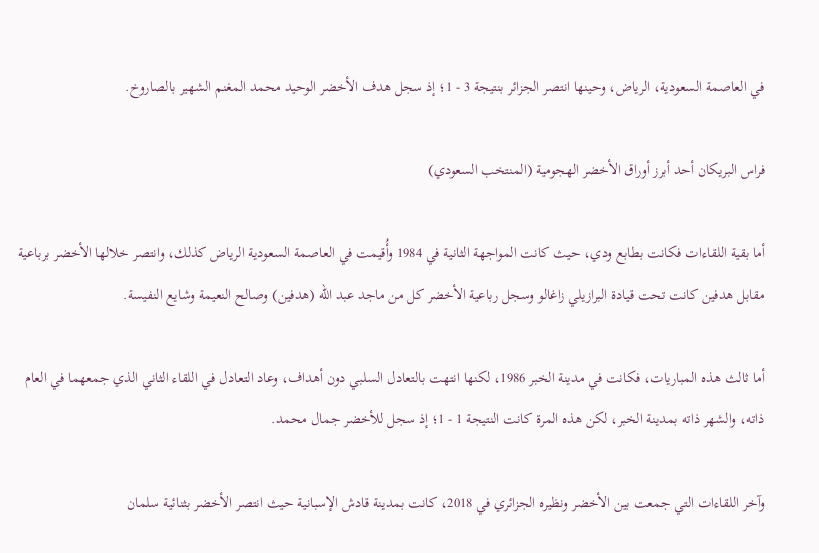في العاصمة السعودية، الرياض، وحينها انتصر الجزائر بنتيجة 3 - 1؛ إذ سجل هدف الأخضر الوحيد محمد المغنم الشهير بالصاروخ.

فراس البريكان أحد أبرز أوراق الأخضر الهجومية (المنتخب السعودي)

أما بقية اللقاءات فكانت بطابع ودي، حيث كانت المواجهة الثانية في 1984 وأُقيمت في العاصمة السعودية الرياض كذلك، وانتصر خلالها الأخضر برباعية مقابل هدفين كانت تحت قيادة البرازيلي زاغالو وسجل رباعية الأخضر كل من ماجد عبد الله (هدفين) وصالح النعيمة وشايع النفيسة.

أما ثالث هذه المباريات، فكانت في مدينة الخبر 1986، لكنها انتهت بالتعادل السلبي دون أهداف، وعاد التعادل في اللقاء الثاني الذي جمعهما في العام ذاته، والشهر ذاته بمدينة الخبر، لكن هذه المرة كانت النتيجة 1 - 1؛ إذ سجل للأخضر جمال محمد.

وآخر اللقاءات التي جمعت بين الأخضر ونظيره الجزائري في 2018، كانت بمدينة قادش الإسبانية حيث انتصر الأخضر بثنائية سلمان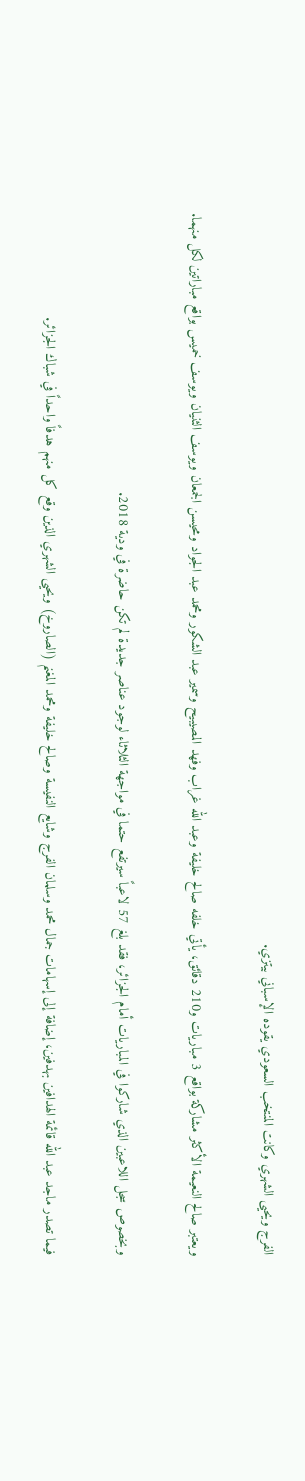الفرج ويحيى الشهري وكانت المنتخب السعودي يقوده الإسباني بيتزي.

ويعتبر صالح النعيمة الأكثر مشاركة بواقع 3 مباريات و210 دقائق، يأتي خلفه صالح خليفة وعبد الله غراب وفهد المصيبيح وسمير عبد الشكور ومحمد عبد الجواد ومحيسن الجمعان ويوسف الثنيان ويوسف خميس بواقع مباراتين لكل منهما.

وبخصوص سجل اللاعبين الذي شاركوا في المباريات أمام الجزائر، فقد بلغ 57 لاعباً سيرتفع حتما في مواجهة الثلاثاء لوجود عناصر جديدة لم تكن حاضرة في ودية 2018.

فيما تصدر ماجد عبد الله قائمة الهدافين بهدفين، إضافة إلى إسهامات جمال محمد وسلمان الفرج وشايع النفيسة وصالح خليفة ومحمد المغنم (الصاروخ) ويحيى الشهري الذين وقع كل منهم هدفاً واحداً في شباك الجزائر.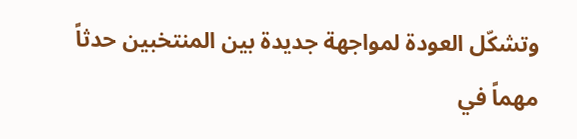وتشكّل العودة لمواجهة جديدة بين المنتخبين حدثاً مهماً في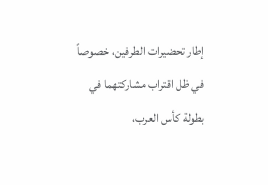إطار تحضيرات الطرفين، خصوصاً في ظل اقتراب مشاركتهما في بطولة كأس العرب،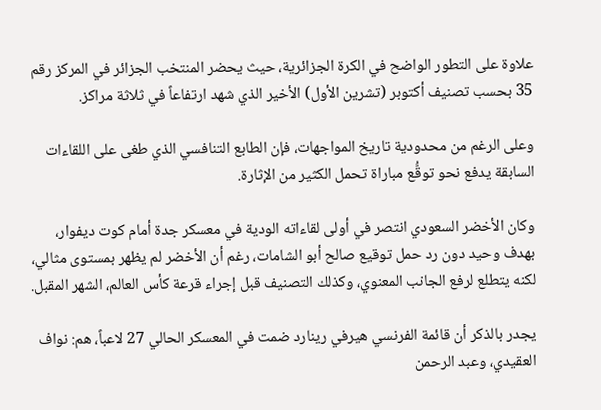علاوة على التطور الواضح في الكرة الجزائرية، حيث يحضر المنتخب الجزائر في المركز رقم 35 بحسب تصنيف أكتوبر (تشرين الأول) الأخير الذي شهد ارتفاعاً في ثلاثة مراكز.

وعلى الرغم من محدودية تاريخ المواجهات، فإن الطابع التنافسي الذي طغى على اللقاءات السابقة يدفع نحو توقُّع مباراة تحمل الكثير من الإثارة.

وكان الأخضر السعودي انتصر في أولى لقاءاته الودية في معسكر جدة أمام كوت ديفوار، بهدف وحيد دون رد حمل توقيع صالح أبو الشامات، رغم أن الأخضر لم يظهر بمستوى مثالي، لكنه يتطلع لرفع الجانب المعنوي، وكذلك التصنيف قبل إجراء قرعة كأس العالم، الشهر المقبل.

يجدر بالذكر أن قائمة الفرنسي هيرفي رينارد ضمت في المعسكر الحالي 27 لاعباً، هم: نواف العقيدي، وعبد الرحمن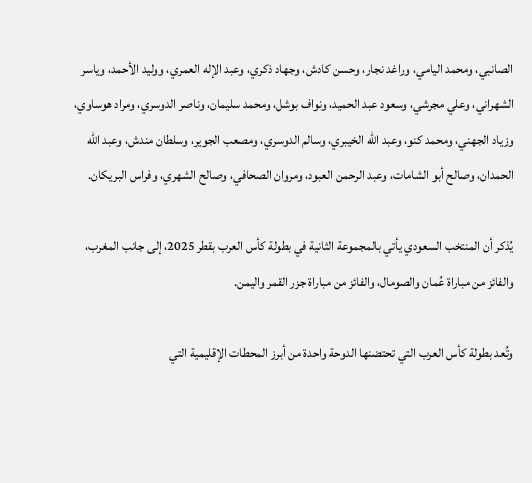الصانبي، ومحمد اليامي، وراغد نجار، وحسن كادش، وجهاد ذكري، وعبد الإله العمري، ووليد الأحمد، وياسر الشهراني، وعلي مجرشي، وسعود عبد الحميد، ونواف بوشل، ومحمد سليمان، وناصر الدوسري، ومراد هوساوي، وزياد الجهني، ومحمد كنو، وعبد الله الخيبري، وسالم الدوسري، ومصعب الجوير، وسلطان مندش، وعبد الله الحمدان، وصالح أبو الشامات، وعبد الرحمن العبود، ومروان الصحافي، وصالح الشهري، وفراس البريكان.

يُذكر أن المنتخب السعودي يأتي بالمجموعة الثانية في بطولة كأس العرب بقطر 2025، إلى جانب المغرب، والفائز من مباراة عُمان والصومال، والفائز من مباراة جزر القمر واليمن.

وتُعد بطولة كأس العرب التي تحتضنها الدوحة واحدة من أبرز المحطات الإقليمية التي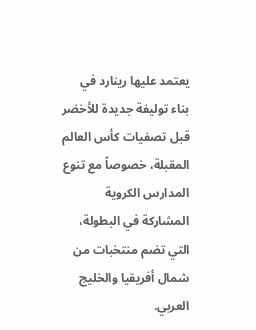يعتمد عليها رينارد في بناء توليفة جديدة للأخضر قبل تصفيات كأس العالم المقبلة، خصوصاً مع تنوع المدارس الكروية المشاركة في البطولة، التي تضم منتخبات من شمال أفريقيا والخليج العربي.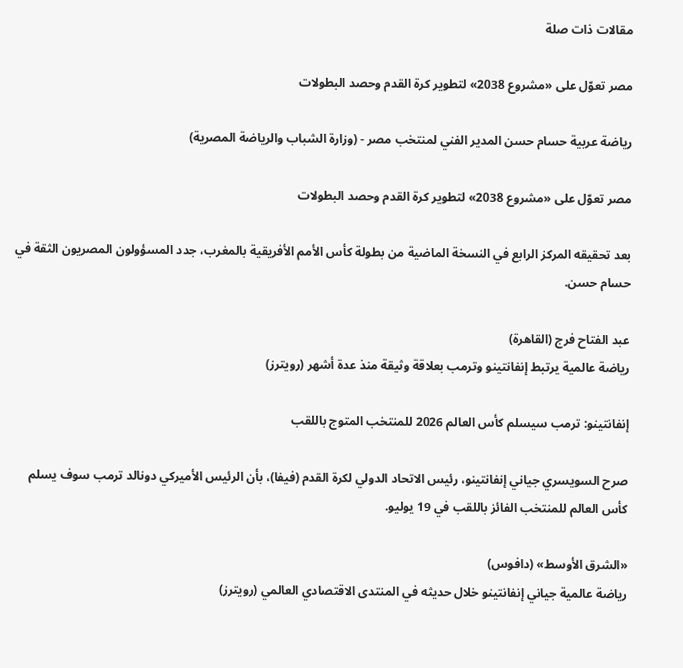مقالات ذات صلة

مصر تعوّل على «مشروع 2038» لتطوير كرة القدم وحصد البطولات

رياضة عربية حسام حسن المدير الفني لمنتخب مصر - (وزارة الشباب والرياضة المصرية)

مصر تعوّل على «مشروع 2038» لتطوير كرة القدم وحصد البطولات

بعد تحقيقه المركز الرابع في النسخة الماضية من بطولة كأس الأمم الأفريقية بالمغرب، جدد المسؤولون المصريون الثقة في حسام حسن.

عبد الفتاح فرج (القاهرة)
رياضة عالمية يرتبط إنفانتينو وترمب بعلاقة وثيقة منذ عدة أشهر (رويترز)

إنفانتينو: ترمب سيسلم كأس العالم 2026 للمنتخب المتوج باللقب

صرح السويسري جياني إنفانتينو، رئيس الاتحاد الدولي لكرة القدم (فيفا)، بأن الرئيس الأميركي دونالد ترمب سوف يسلم كأس العالم للمنتخب الفائز باللقب في 19 يوليو.

«الشرق الأوسط» (دافوس)
رياضة عالمية جياني إنفانتينو خلال حديثه في المنتدى الاقتصادي العالمي (رويترز)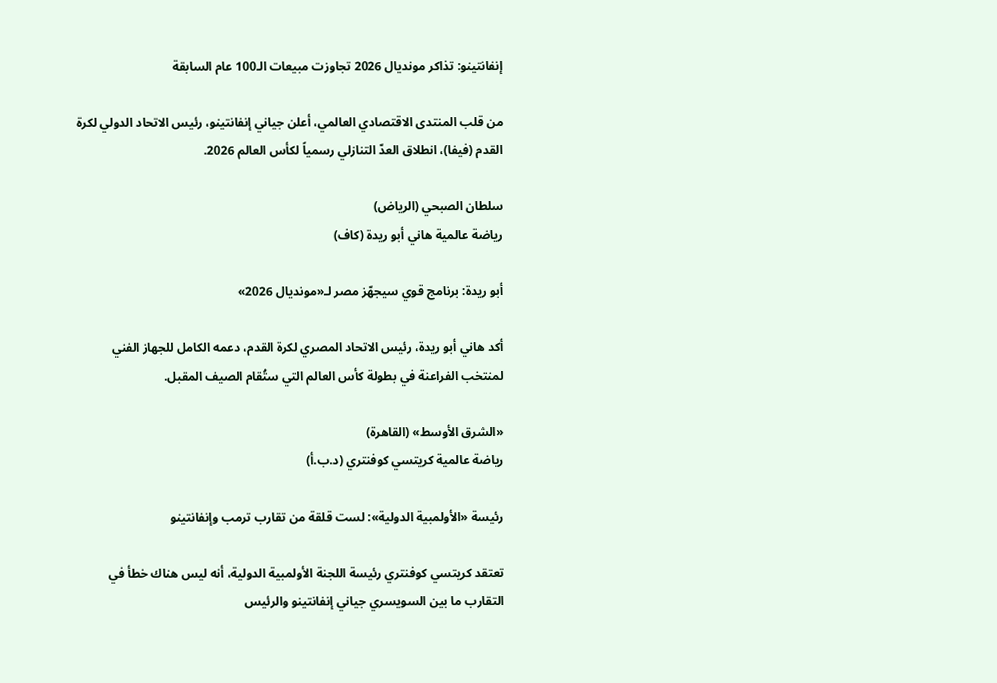إنفانتينو: تذاكر مونديال 2026 تجاوزت مبيعات الـ100 عام السابقة

من قلب المنتدى الاقتصادي العالمي، أعلن جياني إنفانتينو، رئيس الاتحاد الدولي لكرة القدم (فيفا)، انطلاق العدّ التنازلي رسمياً لكأس العالم 2026.

سلطان الصبحي (الرياض)
رياضة عالمية هاني أبو ريدة (كاف)

أبو ريدة: برنامج قوي سيجهّز مصر لـ«مونديال 2026»

أكد هاني أبو ريدة، رئيس الاتحاد المصري لكرة القدم، دعمه الكامل للجهاز الفني لمنتخب الفراعنة في بطولة كأس العالم التي ستُقام الصيف المقبل.

«الشرق الأوسط» (القاهرة)
رياضة عالمية كريتسي كوفنتري (د.ب.أ)

رئيسة «الأولمبية الدولية»: لست قلقة من تقارب ترمب وإنفانتينو

تعتقد كريتسي كوفنتري رئيسة اللجنة الأولمبية الدولية، أنه ليس هناك خطأ في التقارب ما بين السويسري جياني إنفانتينو والرئيس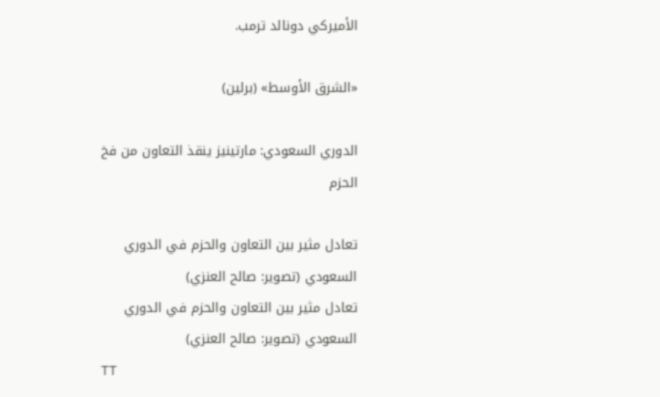الأميركي دونالد ترمب.

«الشرق الأوسط» (برلين)

الدوري السعودي: مارتينيز ينقذ التعاون من فخ الحزم

تعادل مثير بين التعاون والحزم في الدوري السعودي (تصوير: صالح العنزي)
تعادل مثير بين التعاون والحزم في الدوري السعودي (تصوير: صالح العنزي)
TT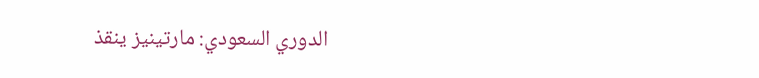الدوري السعودي: مارتينيز ينقذ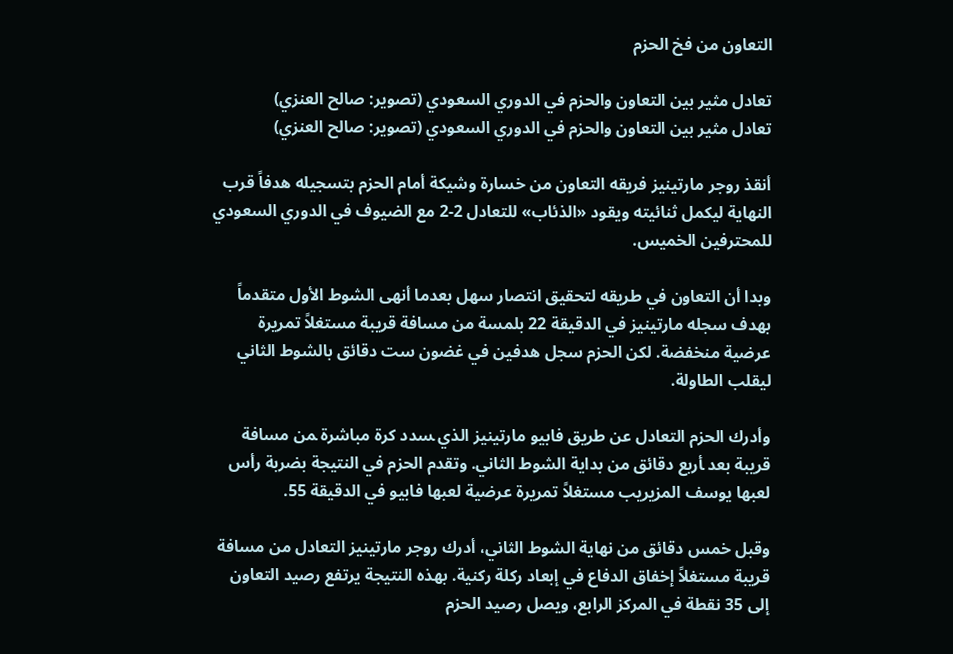التعاون من فخ الحزم

تعادل مثير بين التعاون والحزم في الدوري السعودي (تصوير: صالح العنزي)
تعادل مثير بين التعاون والحزم في الدوري السعودي (تصوير: صالح العنزي)

أنقذ روجر مارتينيز فريقه التعاون من خسارة وشيكة أمام الحزم بتسجيله هدفاً قرب النهاية ليكمل ثنائيته ويقود «الذئاب» للتعادل 2-2 مع الضيوف في الدوري السعودي للمحترفين الخميس.

وبدا أن التعاون في طريقه لتحقيق ‌انتصار سهل ‌بعدما أنهى ‌الشوط الأول متقدماً بهدف ‌سجله مارتينيز في الدقيقة 22 بلمسة من مسافة قريبة مستغلاً تمريرة عرضية منخفضة. لكن الحزم سجل هدفين في غضون ست دقائق بالشوط الثاني ليقلب الطاولة.

وأدرك الحزم التعادل عن طريق ‌فابيو مارتينيز الذي ‍سدد كرة مباشرة ‍من مسافة قريبة بعد ‍أربع دقائق من بداية الشوط الثاني. وتقدم الحزم في النتيجة بضربة رأس لعبها يوسف المزيريب مستغلاً تمريرة عرضية لعبها فابيو في الدقيقة 55.

وقبل خمس دقائق من نهاية الشوط الثاني، أدرك روجر مارتينيز التعادل من مسافة قريبة مستغلاً إخفاق الدفاع في إبعاد ركلة ركنية. بهذه النتيجة يرتفع رصيد التعاون إلى 35 نقطة في المركز الرابع، ويصل رصيد الحزم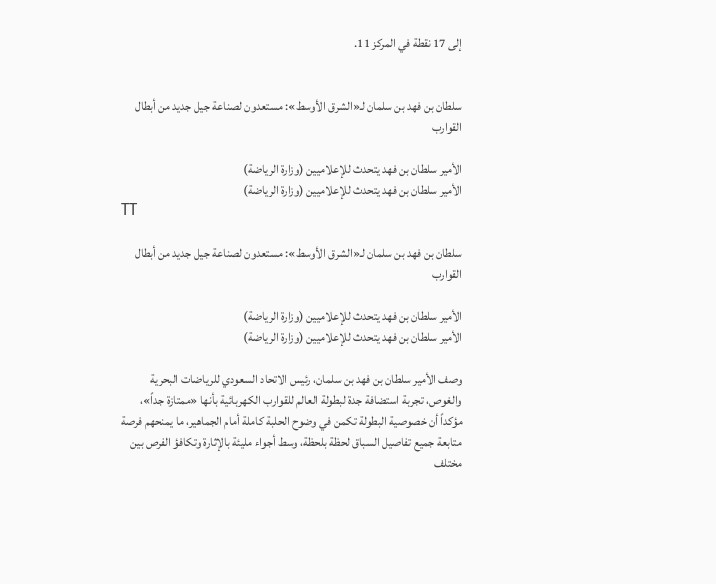إلى ‌17 نقطة في المركز 11.


سلطان بن فهد بن سلمان لـ«الشرق الأوسط»: مستعدون لصناعة جيل جديد من أبطال القوارب

الأمير سلطان بن فهد يتحدث للإعلاميين (وزارة الرياضة)
الأمير سلطان بن فهد يتحدث للإعلاميين (وزارة الرياضة)
TT

سلطان بن فهد بن سلمان لـ«الشرق الأوسط»: مستعدون لصناعة جيل جديد من أبطال القوارب

الأمير سلطان بن فهد يتحدث للإعلاميين (وزارة الرياضة)
الأمير سلطان بن فهد يتحدث للإعلاميين (وزارة الرياضة)

وصف الأمير سلطان بن فهد بن سلمان، رئيس الاتحاد السعودي للرياضات البحرية والغوص، تجربة استضافة جدة لبطولة العالم للقوارب الكهربائية بأنها «ممتازة جداً»، مؤكداً أن خصوصية البطولة تكمن في وضوح الحلبة كاملة أمام الجماهير، ما يمنحهم فرصة متابعة جميع تفاصيل السباق لحظة بلحظة، وسط أجواء مليئة بالإثارة وتكافؤ الفرص بين مختلف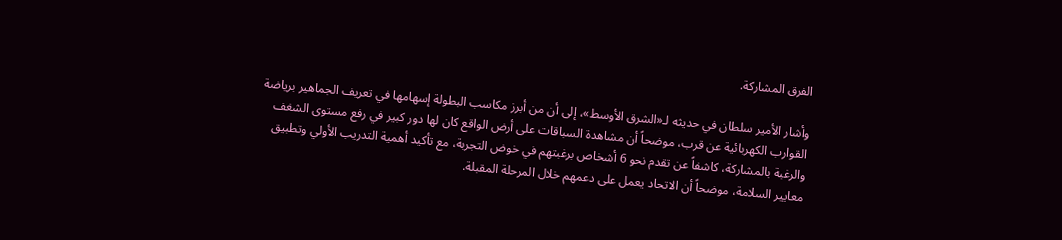الفرق المشاركة.

وأشار الأمير سلطان في حديثه لـ«الشرق الأوسط»، إلى أن من أبرز مكاسب البطولة إسهامها في تعريف الجماهير برياضة القوارب الكهربائية عن قرب، موضحاً أن مشاهدة السباقات على أرض الواقع كان لها دور كبير في رفع مستوى الشغف والرغبة بالمشاركة، كاشفاً عن تقدم نحو 6 أشخاص برغبتهم في خوض التجربة، مع تأكيد أهمية التدريب الأولي وتطبيق معايير السلامة، موضحاً أن الاتحاد يعمل على دعمهم خلال المرحلة المقبلة.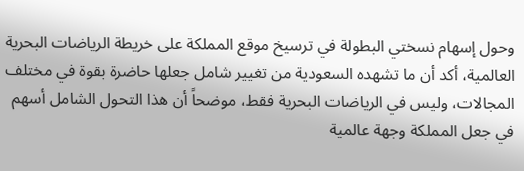وحول إسهام نسختي البطولة في ترسيخ موقع المملكة على خريطة الرياضات البحرية العالمية، أكد أن ما تشهده السعودية من تغيير شامل جعلها حاضرة بقوة في مختلف المجالات، وليس في الرياضات البحرية فقط، موضحاً أن هذا التحول الشامل أسهم في جعل المملكة وجهة عالمية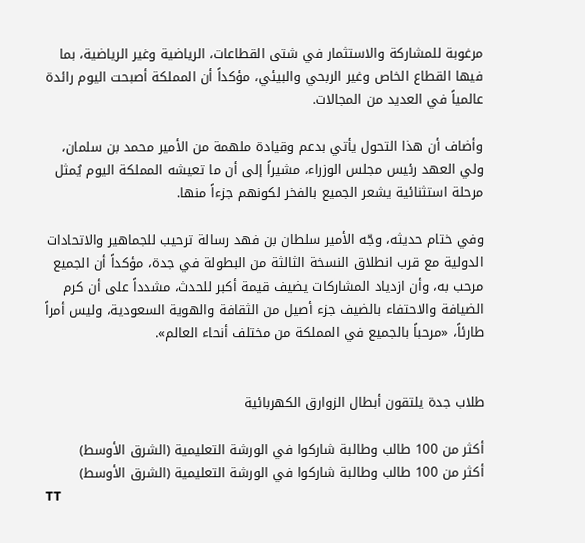مرغوبة للمشاركة والاستثمار في شتى القطاعات، الرياضية وغير الرياضية، بما فيها القطاع الخاص وغير الربحي والبيئي، مؤكداً أن المملكة أصبحت اليوم رائدة عالمياً في العديد من المجالات.

وأضاف أن هذا التحول يأتي بدعم وقيادة ملهمة من الأمير محمد بن سلمان، ولي العهد رئيس مجلس الوزراء، مشيراً إلى أن ما تعيشه المملكة اليوم يُمثل مرحلة استثنائية يشعر الجميع بالفخر لكونهم جزءاً منها.

وفي ختام حديثه، وجّه الأمير سلطان بن فهد رسالة ترحيب للجماهير والاتحادات الدولية مع قرب انطلاق النسخة الثالثة من البطولة في جدة، مؤكداً أن الجميع مرحب به، وأن ازدياد المشاركات يضيف قيمة أكبر للحدث، مشدداً على أن كرم الضيافة والاحتفاء بالضيف جزء أصيل من الثقافة والهوية السعودية، وليس أمراً طارئاً، «مرحباً بالجميع في المملكة من مختلف أنحاء العالم».


طلاب جدة يلتقون أبطال الزوارق الكهربائية

أكثر من 100 طالب وطالبة شاركوا في الورشة التعليمية (الشرق الأوسط)
أكثر من 100 طالب وطالبة شاركوا في الورشة التعليمية (الشرق الأوسط)
TT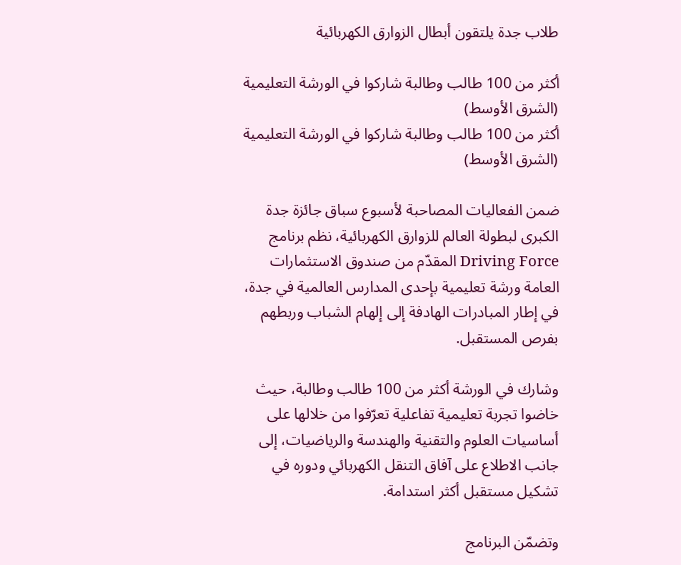طلاب جدة يلتقون أبطال الزوارق الكهربائية

أكثر من 100 طالب وطالبة شاركوا في الورشة التعليمية (الشرق الأوسط)
أكثر من 100 طالب وطالبة شاركوا في الورشة التعليمية (الشرق الأوسط)

ضمن الفعاليات المصاحبة لأسبوع سباق جائزة جدة الكبرى لبطولة العالم للزوارق الكهربائية، نظم برنامج Driving Force المقدّم من صندوق الاستثمارات العامة ورشة تعليمية بإحدى المدارس العالمية في جدة، في إطار المبادرات الهادفة إلى إلهام الشباب وربطهم بفرص المستقبل.

وشارك في الورشة أكثر من 100 طالب وطالبة، حيث خاضوا تجربة تعليمية تفاعلية تعرّفوا من خلالها على أساسيات العلوم والتقنية والهندسة والرياضيات، إلى جانب الاطلاع على آفاق التنقل الكهربائي ودوره في تشكيل مستقبل أكثر استدامة.

وتضمّن البرنامج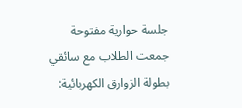جلسة حوارية مفتوحة جمعت الطلاب مع سائقي بطولة الزوارق الكهربائية: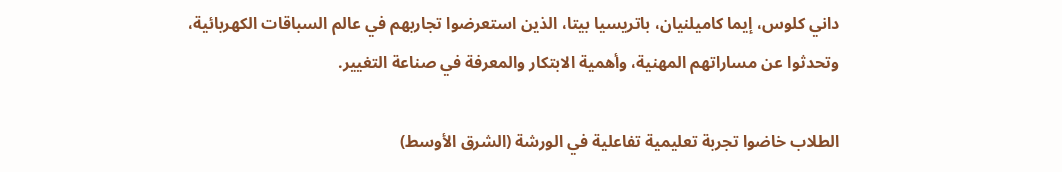داني كلوس، إيما كاميلنيان، باتريسيا بيتا، الذين استعرضوا تجاربهم في عالم السباقات الكهربائية، وتحدثوا عن مساراتهم المهنية، وأهمية الابتكار والمعرفة في صناعة التغيير.

الطلاب خاضوا تجربة تعليمية تفاعلية في الورشة (الشرق الأوسط)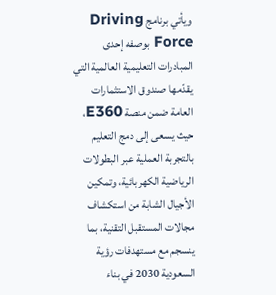ويأتي برنامج Driving Force بوصفه إحدى المبادرات التعليمية العالمية التي يقدّمها صندوق الاستثمارات العامة ضمن منصة E360، حيث يسعى إلى دمج التعليم بالتجربة العملية عبر البطولات الرياضية الكهربائية، وتمكين الأجيال الشابة من استكشاف مجالات المستقبل التقنية، بما ينسجم مع مستهدفات رؤية السعودية 2030 في بناء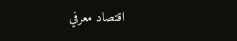اقتصاد معرفي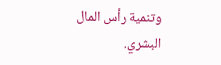وتنمية رأس المال البشري.